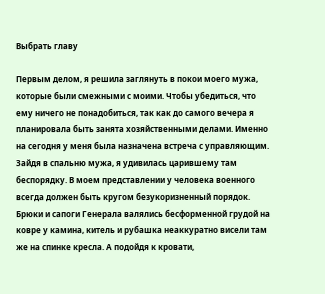Выбрать главу

Первым делом, я решила заглянуть в покои моего мужа, которые были смежными с моими. Чтобы убедиться, что ему ничего не понадобиться, так как до самого вечера я планировала быть занята хозяйственными делами. Именно на сегодня у меня была назначена встреча с управляющим. Зайдя в спальню мужа, я удивилась царившему там беспорядку. В моем представлении у человека военного всегда должен быть кругом безукоризненный порядок. Брюки и сапоги Генерала валялись бесформенной грудой на ковре у камина, китель и рубашка неаккуратно висели там же на спинке кресла. А подойдя к кровати,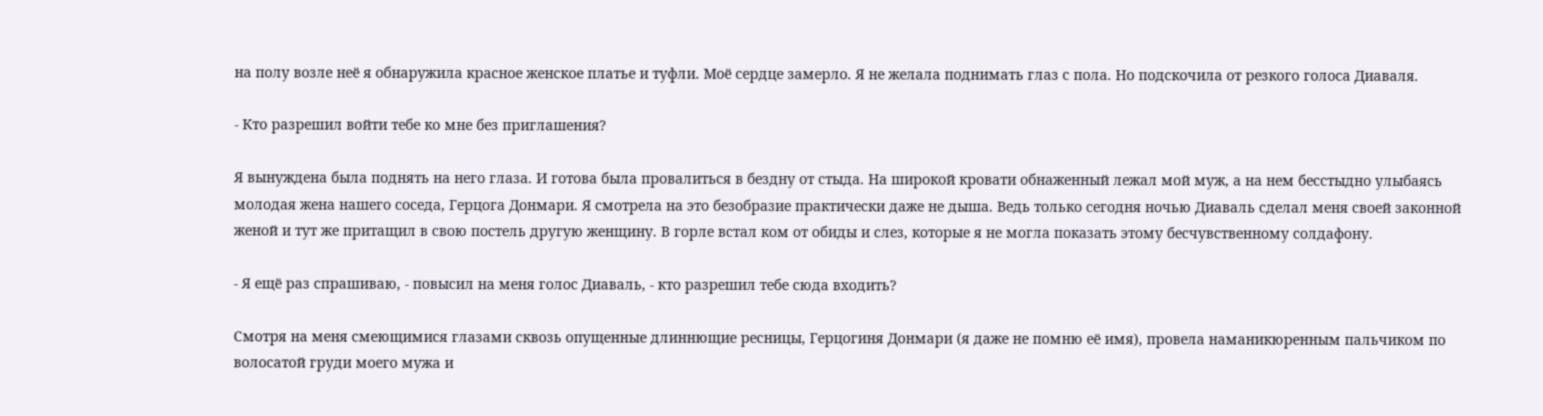на полу возле неё я обнаружила красное женское платье и туфли. Моё сердце замерло. Я не желала поднимать глаз с пола. Но подскочила от резкого голоса Диаваля.

- Кто разрешил войти тебе ко мне без приглашения?

Я вынуждена была поднять на него глаза. И готова была провалиться в бездну от стыда. На широкой кровати обнаженный лежал мой муж, а на нем бесстыдно улыбаясь молодая жена нашего соседа, Герцога Донмари. Я смотрела на это безобразие практически даже не дыша. Ведь только сегодня ночью Диаваль сделал меня своей законной женой и тут же притащил в свою постель другую женщину. В горле встал ком от обиды и слез, которые я не могла показать этому бесчувственному солдафону.

- Я ещё раз спрашиваю, - повысил на меня голос Диаваль, - кто разрешил тебе сюда входить?

Смотря на меня смеющимися глазами сквозь опущенные длиннющие ресницы, Герцогиня Донмари (я даже не помню её имя), провела наманикюренным пальчиком по волосатой груди моего мужа и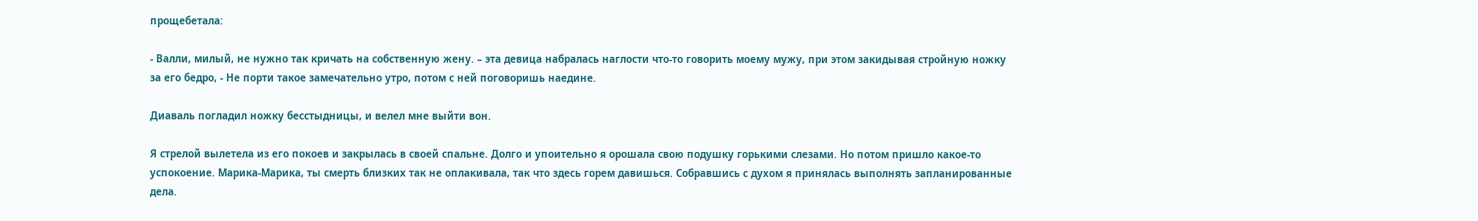прощебетала:

- Валли, милый, не нужно так кричать на собственную жену. – эта девица набралась наглости что-то говорить моему мужу, при этом закидывая стройную ножку за его бедро, - Не порти такое замечательно утро, потом с ней поговоришь наедине.

Диаваль погладил ножку бесстыдницы, и велел мне выйти вон.

Я стрелой вылетела из его покоев и закрылась в своей спальне. Долго и упоительно я орошала свою подушку горькими слезами. Но потом пришло какое-то успокоение. Марика-Марика, ты смерть близких так не оплакивала, так что здесь горем давишься. Собравшись с духом я принялась выполнять запланированные дела.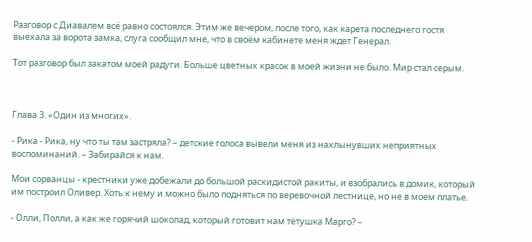Разговор с Диавалем всё равно состоялся. Этим же вечером, после того, как карета последнего гостя выехала за ворота замка, слуга сообщил мне, что в своём кабинете меня ждет Генерал.

Тот разговор был закатом моей радуги. Больше цветных красок в моей жизни не было. Мир стал серым.



Глава 3. «Один из многих».

- Рика - Рика, ну что ты там застряла? – детские голоса вывели меня из нахлынувших неприятных воспоминаний. – Забирайся к нам.

Мои сорванцы - крестники уже добежали до большой раскидистой ракиты, и взобрались в домик, который им построил Оливер. Хоть к нему и можно было подняться по веревочной лестнице, но не в моем платье.

- Олли, Полли, а как же горячий шоколад, который готовит нам тётушка Марго? –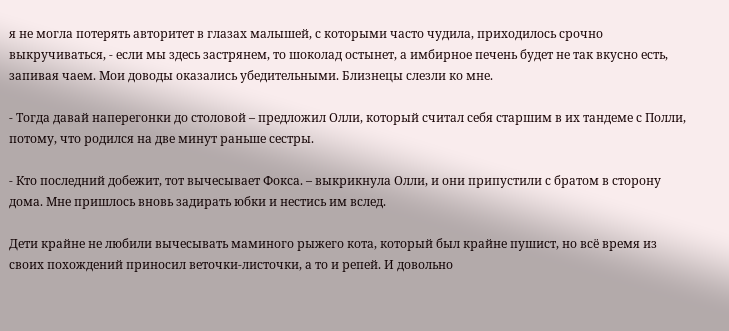я не могла потерять авторитет в глазах малышей, с которыми часто чудила, приходилось срочно выкручиваться, - если мы здесь застрянем, то шоколад остынет, а имбирное печень будет не так вкусно есть, запивая чаем. Мои доводы оказались убедительными. Близнецы слезли ко мне.

- Тогда давай наперегонки до столовой – предложил Олли, который считал себя старшим в их тандеме с Полли, потому, что родился на две минут раньше сестры.

- Кто последний добежит, тот вычесывает Фокса. – выкрикнула Олли, и они припустили с братом в сторону дома. Мне пришлось вновь задирать юбки и нестись им вслед.

Дети крайне не любили вычесывать маминого рыжего кота, который был крайне пушист, но всё время из своих похождений приносил веточки-листочки, а то и репей. И довольно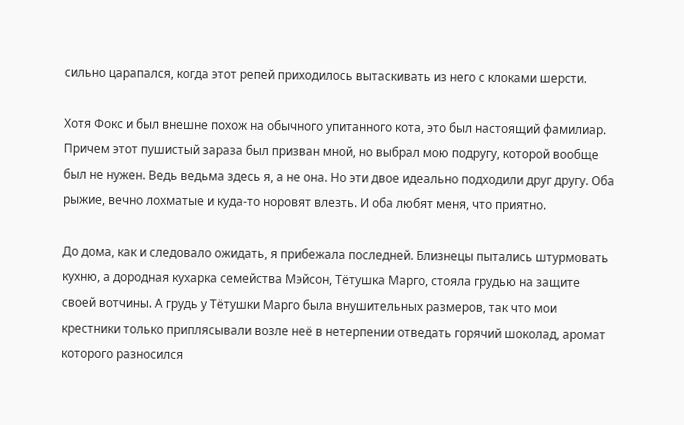сильно царапался, когда этот репей приходилось вытаскивать из него с клоками шерсти.

Хотя Фокс и был внешне похож на обычного упитанного кота, это был настоящий фамилиар. Причем этот пушистый зараза был призван мной, но выбрал мою подругу, которой вообще был не нужен. Ведь ведьма здесь я, а не она. Но эти двое идеально подходили друг другу. Оба рыжие, вечно лохматые и куда-то норовят влезть. И оба любят меня, что приятно.

До дома, как и следовало ожидать, я прибежала последней. Близнецы пытались штурмовать кухню, а дородная кухарка семейства Мэйсон, Тётушка Марго, стояла грудью на защите своей вотчины. А грудь у Тётушки Марго была внушительных размеров, так что мои крестники только приплясывали возле неё в нетерпении отведать горячий шоколад, аромат которого разносился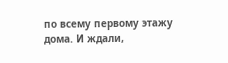по всему первому этажу дома. И ждали,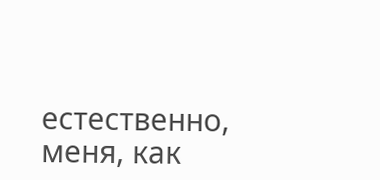естественно, меня, как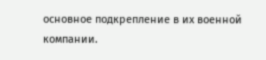основное подкрепление в их военной компании.